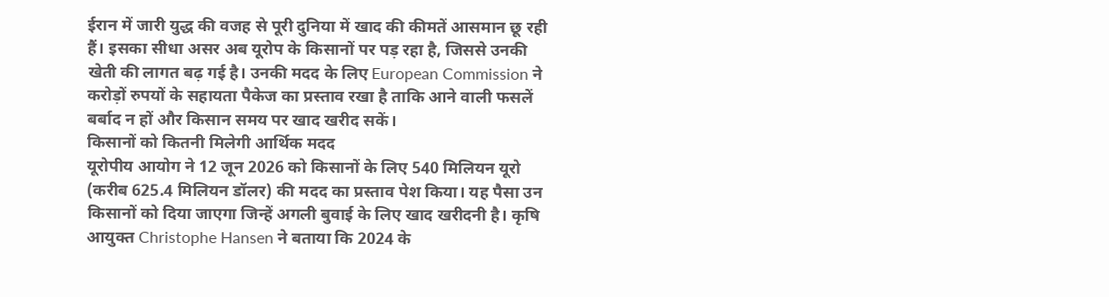ईरान में जारी युद्ध की वजह से पूरी दुनिया में खाद की कीमतें आसमान छू रही हैं। इसका सीधा असर अब यूरोप के किसानों पर पड़ रहा है, जिससे उनकी खेती की लागत बढ़ गई है। उनकी मदद के लिए European Commission ने करोड़ों रुपयों के सहायता पैकेज का प्रस्ताव रखा है ताकि आने वाली फसलें बर्बाद न हों और किसान समय पर खाद खरीद सकें।
किसानों को कितनी मिलेगी आर्थिक मदद
यूरोपीय आयोग ने 12 जून 2026 को किसानों के लिए 540 मिलियन यूरो (करीब 625.4 मिलियन डॉलर) की मदद का प्रस्ताव पेश किया। यह पैसा उन किसानों को दिया जाएगा जिन्हें अगली बुवाई के लिए खाद खरीदनी है। कृषि आयुक्त Christophe Hansen ने बताया कि 2024 के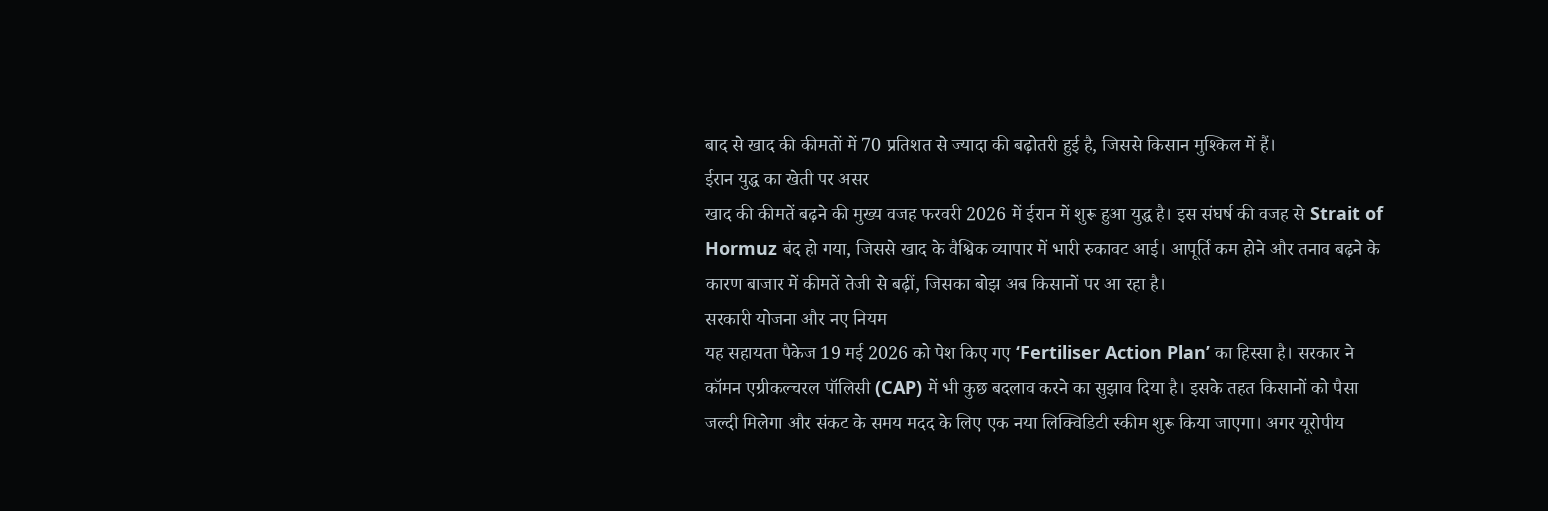बाद से खाद की कीमतों में 70 प्रतिशत से ज्यादा की बढ़ोतरी हुई है, जिससे किसान मुश्किल में हैं।
ईरान युद्ध का खेती पर असर
खाद की कीमतें बढ़ने की मुख्य वजह फरवरी 2026 में ईरान में शुरू हुआ युद्ध है। इस संघर्ष की वजह से Strait of Hormuz बंद हो गया, जिससे खाद के वैश्विक व्यापार में भारी रुकावट आई। आपूर्ति कम होने और तनाव बढ़ने के कारण बाजार में कीमतें तेजी से बढ़ीं, जिसका बोझ अब किसानों पर आ रहा है।
सरकारी योजना और नए नियम
यह सहायता पैकेज 19 मई 2026 को पेश किए गए ‘Fertiliser Action Plan’ का हिस्सा है। सरकार ने कॉमन एग्रीकल्चरल पॉलिसी (CAP) में भी कुछ बदलाव करने का सुझाव दिया है। इसके तहत किसानों को पैसा जल्दी मिलेगा और संकट के समय मदद के लिए एक नया लिक्विडिटी स्कीम शुरू किया जाएगा। अगर यूरोपीय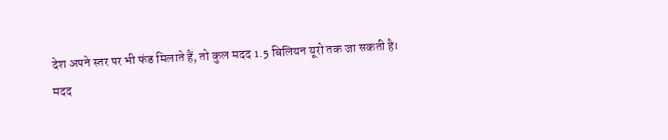देश अपने स्तर पर भी फंड मिलाते हैं, तो कुल मदद 1.5 बिलियन यूरो तक जा सकती है।
मदद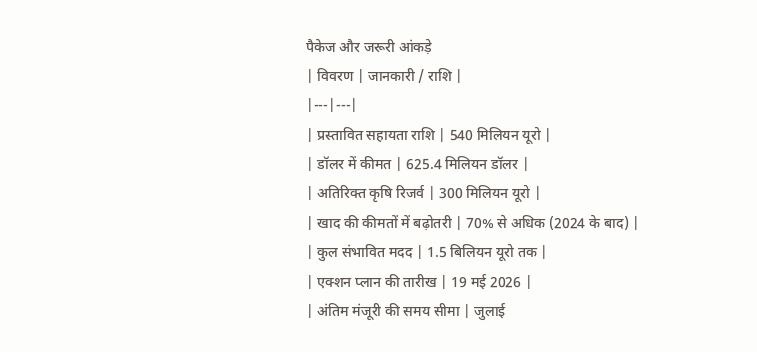पैकेज और जरूरी आंकड़े
| विवरण | जानकारी / राशि |
|---|---|
| प्रस्तावित सहायता राशि | 540 मिलियन यूरो |
| डॉलर में कीमत | 625.4 मिलियन डॉलर |
| अतिरिक्त कृषि रिजर्व | 300 मिलियन यूरो |
| खाद की कीमतों में बढ़ोतरी | 70% से अधिक (2024 के बाद) |
| कुल संभावित मदद | 1.5 बिलियन यूरो तक |
| एक्शन प्लान की तारीख | 19 मई 2026 |
| अंतिम मंजूरी की समय सीमा | जुलाई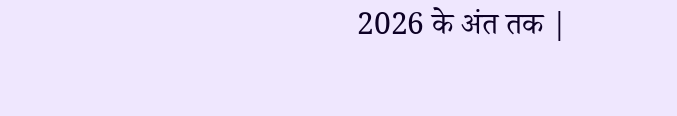2026 के अंत तक |